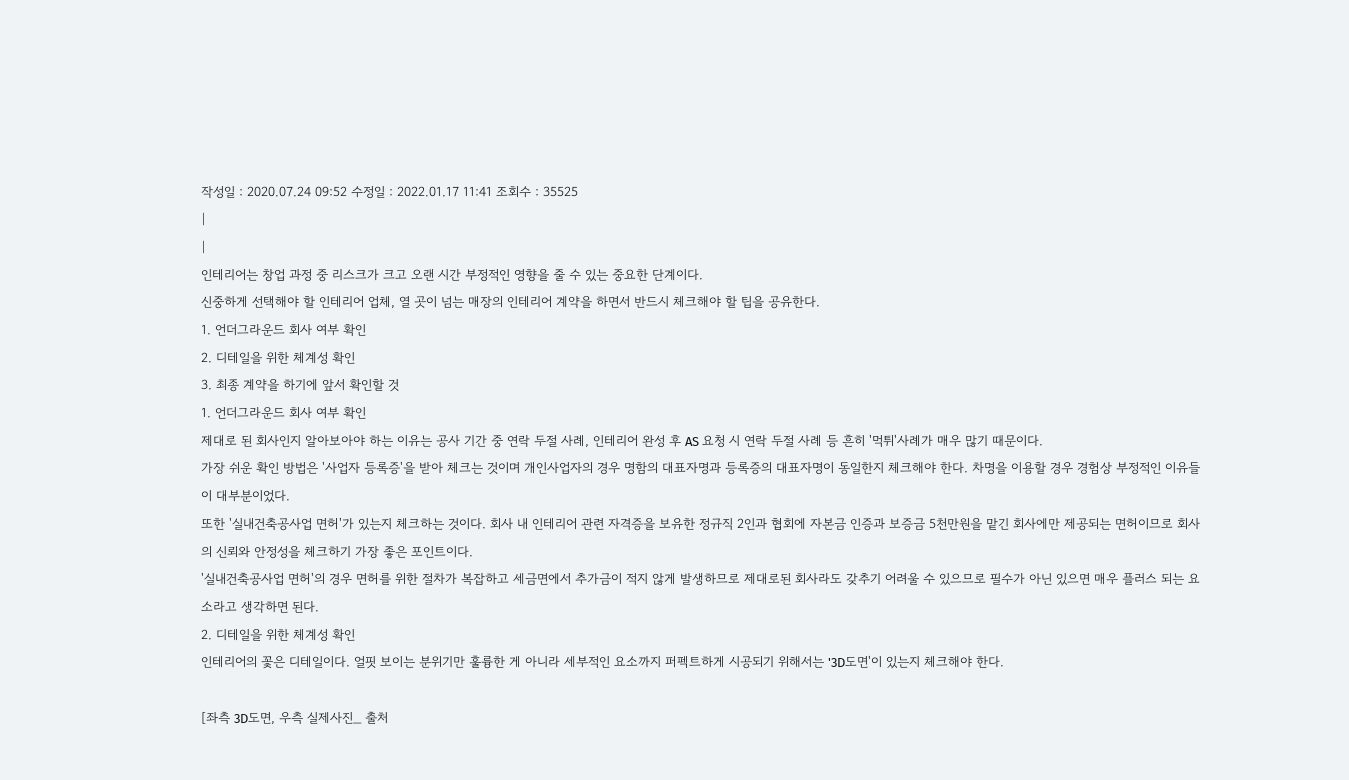작성일 : 2020.07.24 09:52 수정일 : 2022.01.17 11:41 조회수 : 35525
|
|
인테리어는 창업 과정 중 리스크가 크고 오랜 시간 부정적인 영향을 줄 수 있는 중요한 단계이다.
신중하게 선택해야 할 인테리어 업체, 열 곳이 넘는 매장의 인테리어 계약을 하면서 반드시 체크해야 할 팁을 공유한다.
1. 언더그라운드 회사 여부 확인
2. 디테일을 위한 체계성 확인
3. 최종 계약을 하기에 앞서 확인할 것
1. 언더그라운드 회사 여부 확인
제대로 된 회사인지 알아보아야 하는 이유는 공사 기간 중 연락 두절 사례, 인테리어 완성 후 AS 요청 시 연락 두절 사례 등 흔히 '먹튀'사례가 매우 많기 때문이다.
가장 쉬운 확인 방법은 '사업자 등록증'을 받아 체크는 것이며 개인사업자의 경우 명함의 대표자명과 등록증의 대표자명이 동일한지 체크해야 한다. 차명을 이용할 경우 경험상 부정적인 이유들이 대부분이었다.
또한 '실내건축공사업 면허'가 있는지 체크하는 것이다. 회사 내 인테리어 관련 자격증을 보유한 정규직 2인과 협회에 자본금 인증과 보증금 5천만원을 맡긴 회사에만 제공되는 면허이므로 회사의 신뢰와 안정성을 체크하기 가장 좋은 포인트이다.
'실내건축공사업 면허'의 경우 면허를 위한 절차가 복잡하고 세금면에서 추가금이 적지 않게 발생하므로 제대로된 회사라도 갖추기 어려울 수 있으므로 필수가 아닌 있으면 매우 플러스 되는 요소라고 생각하면 된다.
2. 디테일을 위한 체계성 확인
인테리어의 꽃은 디테일이다. 얼핏 보이는 분위기만 훌륭한 게 아니라 세부적인 요소까지 퍼펙트하게 시공되기 위해서는 '3D도면'이 있는지 체크해야 한다.

[좌측 3D도면, 우측 실제사진_ 출처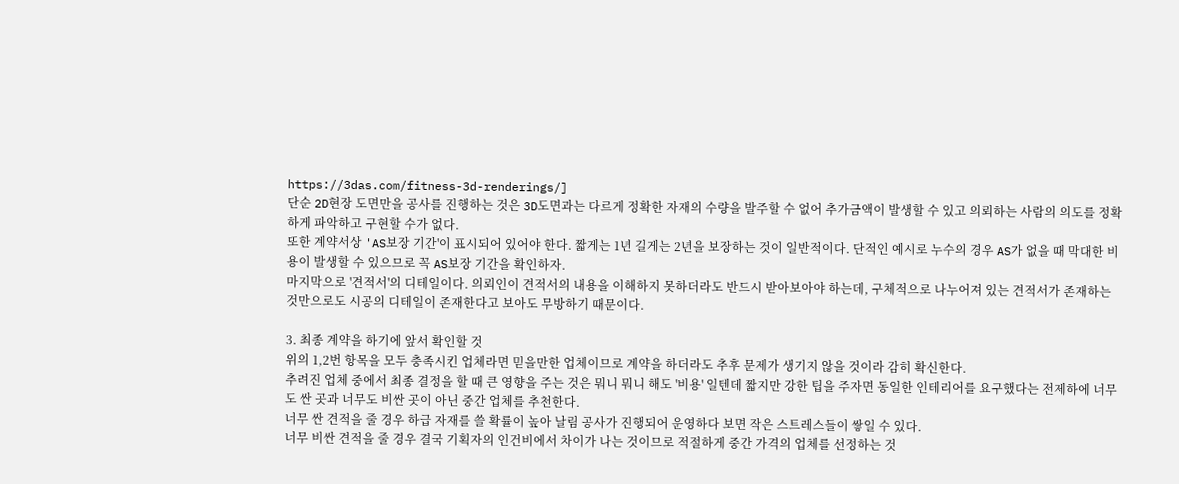https://3das.com/fitness-3d-renderings/]
단순 2D현장 도면만을 공사를 진행하는 것은 3D도면과는 다르게 정확한 자재의 수량을 발주할 수 없어 추가금액이 발생할 수 있고 의뢰하는 사람의 의도를 정확하게 파악하고 구현할 수가 없다.
또한 계약서상 'AS보장 기간'이 표시되어 있어야 한다. 짧게는 1년 길게는 2년을 보장하는 것이 일반적이다. 단적인 예시로 누수의 경우 AS가 없을 때 막대한 비용이 발생할 수 있으므로 꼭 AS보장 기간을 확인하자.
마지막으로 '견적서'의 디테일이다. 의뢰인이 견적서의 내용을 이해하지 못하더라도 반드시 받아보아야 하는데, 구체적으로 나누어져 있는 견적서가 존재하는 것만으로도 시공의 디테일이 존재한다고 보아도 무방하기 때문이다.

3. 최종 계약을 하기에 앞서 확인할 것
위의 1,2번 항목을 모두 충족시킨 업체라면 믿을만한 업체이므로 계약을 하더라도 추후 문제가 생기지 않을 것이라 감히 확신한다.
추려진 업체 중에서 최종 결정을 할 때 큰 영향을 주는 것은 뭐니 뭐니 해도 '비용' 일텐데 짧지만 강한 팁을 주자면 동일한 인테리어를 요구했다는 전제하에 너무도 싼 곳과 너무도 비싼 곳이 아닌 중간 업체를 추천한다.
너무 싼 견적을 줄 경우 하급 자재를 쓸 확률이 높아 날림 공사가 진행되어 운영하다 보면 작은 스트레스들이 쌓일 수 있다.
너무 비싼 견적을 줄 경우 결국 기획자의 인건비에서 차이가 나는 것이므로 적절하게 중간 가격의 업체를 선정하는 것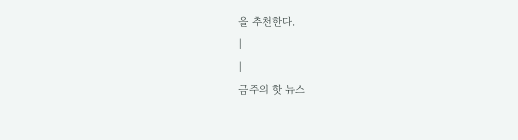을 추천한다.
|
|
금주의 핫 뉴스